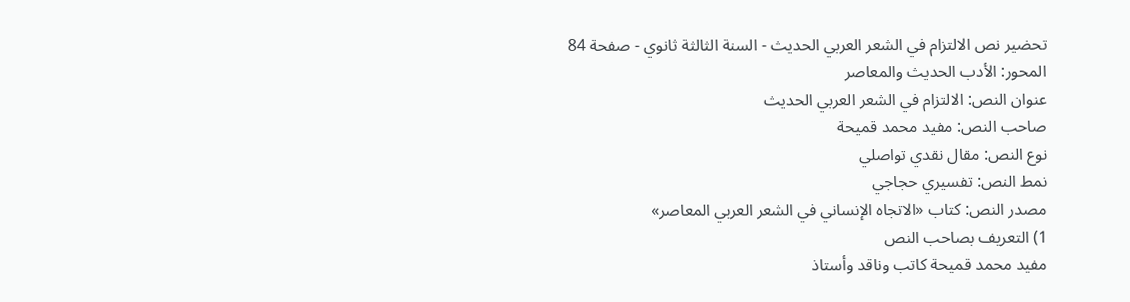تحضير نص الالتزام في الشعر العربي الحديث - السنة الثالثة ثانوي - صفحة 84
المحور: الأدب الحديث والمعاصر
عنوان النص: الالتزام في الشعر العربي الحديث
صاحب النص: مفيد محمد قميحة
نوع النص: مقال نقدي تواصلي
نمط النص: تفسيري حجاجي
مصدر النص: كتاب «الاتجاه الإنساني في الشعر العربي المعاصر»
1) التعريف بصاحب النص
مفيد محمد قميحة كاتب وناقد وأستاذ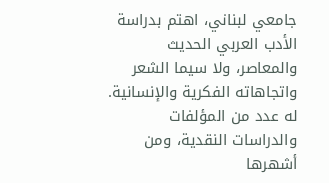جامعي لبناني، اهتم بدراسة الأدب العربي الحديث والمعاصر، ولا سيما الشعر واتجاهاته الفكرية والإنسانية. له عدد من المؤلفات والدراسات النقدية، ومن أشهرها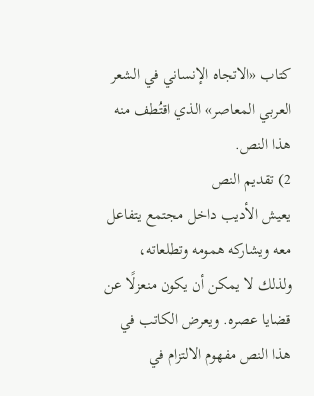كتاب «الاتجاه الإنساني في الشعر العربي المعاصر» الذي اقتُطف منه هذا النص.
2) تقديم النص
يعيش الأديب داخل مجتمع يتفاعل معه ويشاركه همومه وتطلعاته، ولذلك لا يمكن أن يكون منعزلًا عن قضايا عصره. ويعرض الكاتب في هذا النص مفهوم الالتزام في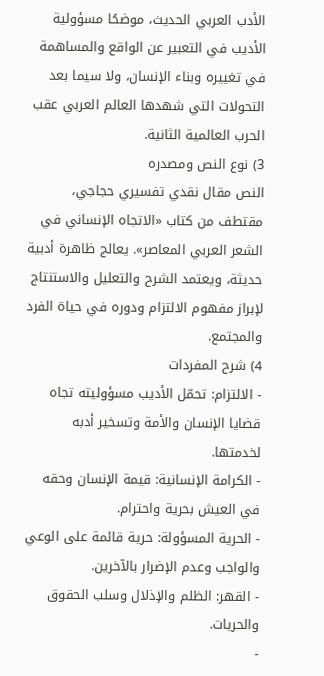الأدب العربي الحديث، موضحًا مسؤولية الأديب في التعبير عن الواقع والمساهمة في تغييره وبناء الإنسان، ولا سيما بعد التحولات التي شهدها العالم العربي عقب الحرب العالمية الثانية.
3) نوع النص ومصدره
النص مقال نقدي تفسيري حجاجي، مقتطف من كتاب «الاتجاه الإنساني في الشعر العربي المعاصر». يعالج ظاهرة أدبية حديثة، ويعتمد الشرح والتعليل والاستنتاج لإبراز مفهوم الالتزام ودوره في حياة الفرد والمجتمع.
4) شرح المفردات
- الالتزام: تحمّل الأديب مسؤوليته تجاه قضايا الإنسان والأمة وتسخير أدبه لخدمتها.
- الكرامة الإنسانية: قيمة الإنسان وحقه في العيش بحرية واحترام.
- الحرية المسؤولة: حرية قائمة على الوعي والواجب وعدم الإضرار بالآخرين.
- القهر: الظلم والإذلال وسلب الحقوق والحريات.
-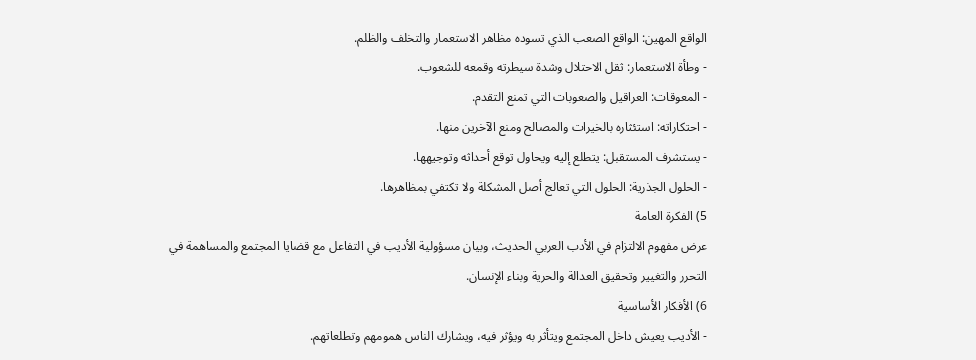الواقع المهين: الواقع الصعب الذي تسوده مظاهر الاستعمار والتخلف والظلم.
- وطأة الاستعمار: ثقل الاحتلال وشدة سيطرته وقمعه للشعوب.
- المعوقات: العراقيل والصعوبات التي تمنع التقدم.
- احتكاراته: استئثاره بالخيرات والمصالح ومنع الآخرين منها.
- يستشرف المستقبل: يتطلع إليه ويحاول توقع أحداثه وتوجيهها.
- الحلول الجذرية: الحلول التي تعالج أصل المشكلة ولا تكتفي بمظاهرها.
5) الفكرة العامة
عرض مفهوم الالتزام في الأدب العربي الحديث، وبيان مسؤولية الأديب في التفاعل مع قضايا المجتمع والمساهمة في التحرر والتغيير وتحقيق العدالة والحرية وبناء الإنسان.
6) الأفكار الأساسية
- الأديب يعيش داخل المجتمع ويتأثر به ويؤثر فيه، ويشارك الناس همومهم وتطلعاتهم.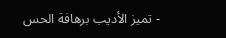- تميز الأديب برهافة الحس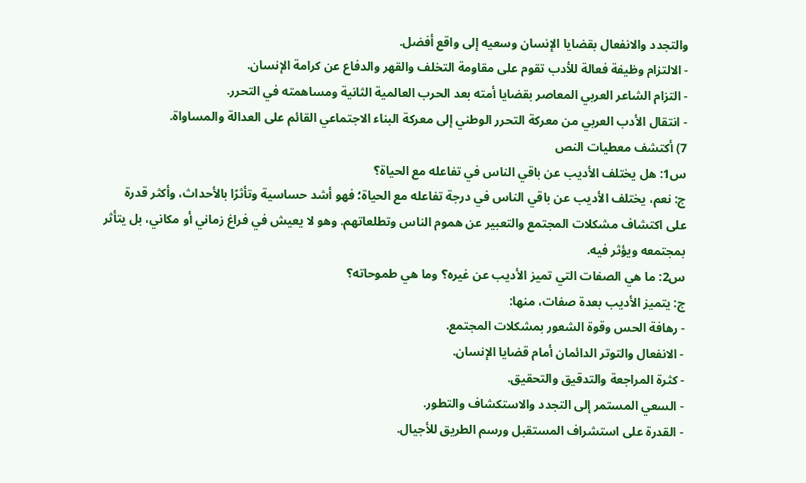والتجدد والانفعال بقضايا الإنسان وسعيه إلى واقع أفضل.
- الالتزام وظيفة فعالة للأدب تقوم على مقاومة التخلف والقهر والدفاع عن كرامة الإنسان.
- التزام الشاعر العربي المعاصر بقضايا أمته بعد الحرب العالمية الثانية ومساهمته في التحرر.
- انتقال الأدب العربي من معركة التحرر الوطني إلى معركة البناء الاجتماعي القائم على العدالة والمساواة.
7) أكتشف معطيات النص
س1: هل يختلف الأديب عن باقي الناس في تفاعله مع الحياة؟
ج: نعم، يختلف الأديب عن باقي الناس في درجة تفاعله مع الحياة؛ فهو أشد حساسية وتأثرًا بالأحداث، وأكثر قدرة على اكتشاف مشكلات المجتمع والتعبير عن هموم الناس وتطلعاتهم. وهو لا يعيش في فراغ زماني أو مكاني، بل يتأثر بمجتمعه ويؤثر فيه.
س2: ما هي الصفات التي تميز الأديب عن غيره؟ وما هي طموحاته؟
ج: يتميز الأديب بعدة صفات، منها:
- رهافة الحس وقوة الشعور بمشكلات المجتمع.
- الانفعال والتوتر الدائمان أمام قضايا الإنسان.
- كثرة المراجعة والتدقيق والتحقيق.
- السعي المستمر إلى التجدد والاستكشاف والتطور.
- القدرة على استشراف المستقبل ورسم الطريق للأجيال.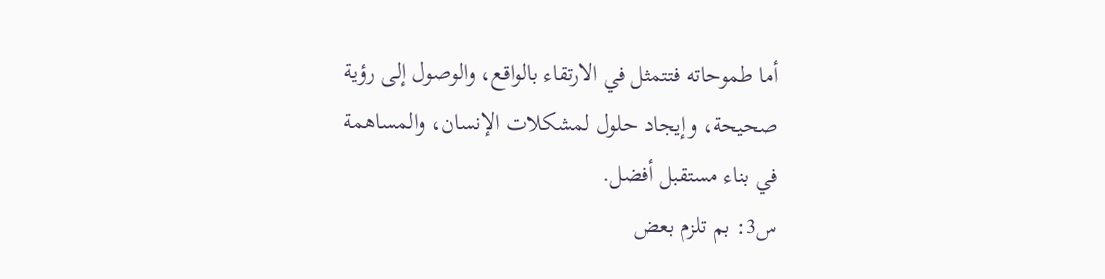أما طموحاته فتتمثل في الارتقاء بالواقع، والوصول إلى رؤية صحيحة، وإيجاد حلول لمشكلات الإنسان، والمساهمة في بناء مستقبل أفضل.
س3: بم تلزم بعض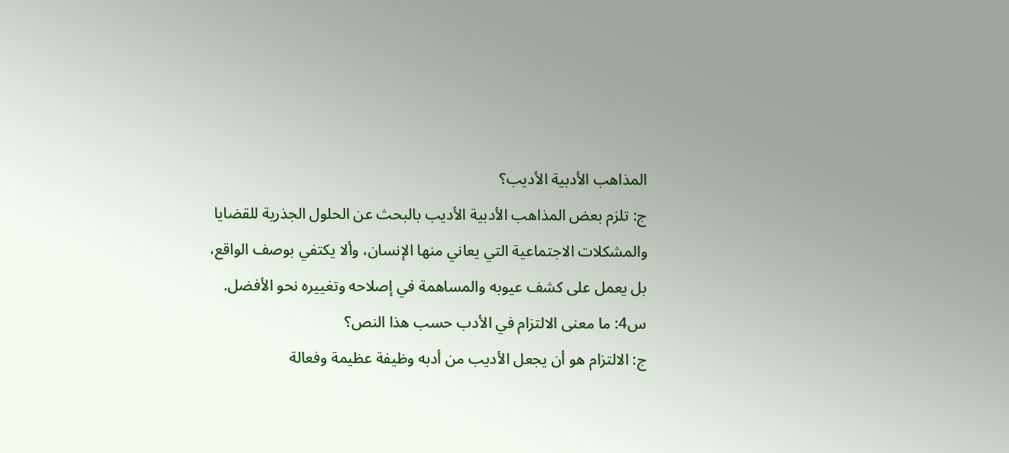المذاهب الأدبية الأديب؟
ج: تلزم بعض المذاهب الأدبية الأديب بالبحث عن الحلول الجذرية للقضايا والمشكلات الاجتماعية التي يعاني منها الإنسان، وألا يكتفي بوصف الواقع، بل يعمل على كشف عيوبه والمساهمة في إصلاحه وتغييره نحو الأفضل.
س4: ما معنى الالتزام في الأدب حسب هذا النص؟
ج: الالتزام هو أن يجعل الأديب من أدبه وظيفة عظيمة وفعالة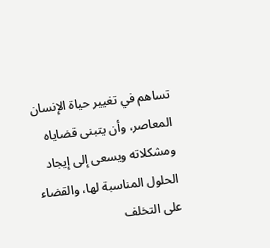تساهم في تغيير حياة الإنسان المعاصر، وأن يتبنى قضاياه ومشكلاته ويسعى إلى إيجاد الحلول المناسبة لها، والقضاء على التخلف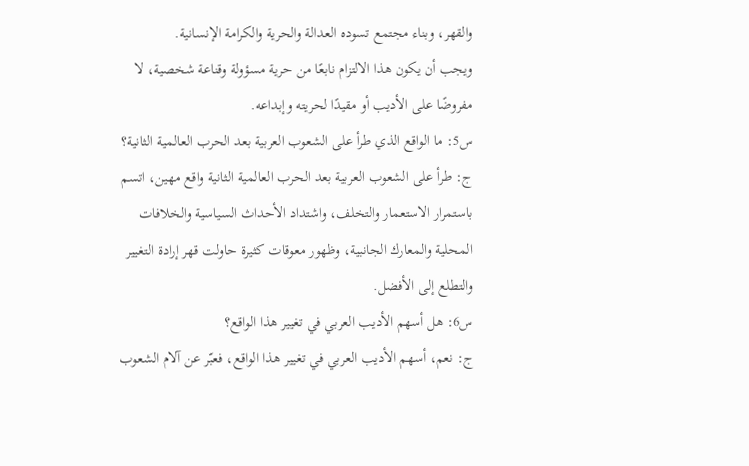والقهر، وبناء مجتمع تسوده العدالة والحرية والكرامة الإنسانية.
ويجب أن يكون هذا الالتزام نابعًا من حرية مسؤولة وقناعة شخصية، لا مفروضًا على الأديب أو مقيدًا لحريته وإبداعه.
س5: ما الواقع الذي طرأ على الشعوب العربية بعد الحرب العالمية الثانية؟
ج: طرأ على الشعوب العربية بعد الحرب العالمية الثانية واقع مهين، اتسم باستمرار الاستعمار والتخلف، واشتداد الأحداث السياسية والخلافات المحلية والمعارك الجانبية، وظهور معوقات كثيرة حاولت قهر إرادة التغيير والتطلع إلى الأفضل.
س6: هل أسهم الأديب العربي في تغيير هذا الواقع؟
ج: نعم، أسهم الأديب العربي في تغيير هذا الواقع، فعبّر عن آلام الشعوب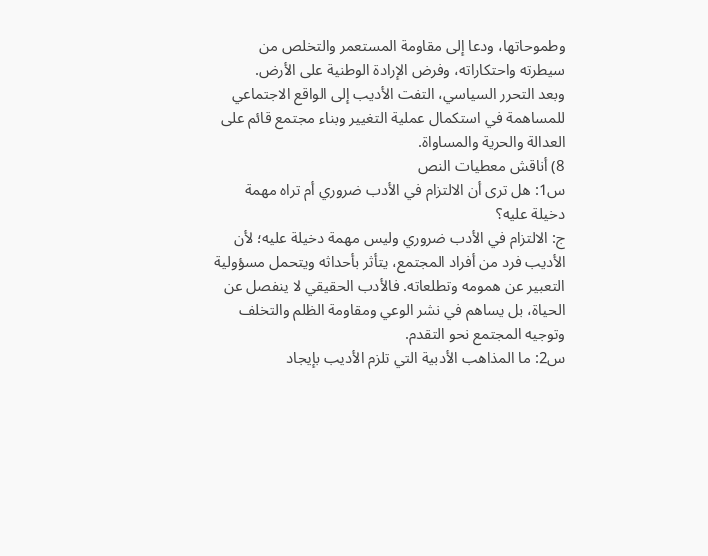وطموحاتها، ودعا إلى مقاومة المستعمر والتخلص من سيطرته واحتكاراته، وفرض الإرادة الوطنية على الأرض.
وبعد التحرر السياسي، التفت الأديب إلى الواقع الاجتماعي للمساهمة في استكمال عملية التغيير وبناء مجتمع قائم على العدالة والحرية والمساواة.
8) أناقش معطيات النص
س1: هل ترى أن الالتزام في الأدب ضروري أم تراه مهمة دخيلة عليه؟
ج: الالتزام في الأدب ضروري وليس مهمة دخيلة عليه؛ لأن الأديب فرد من أفراد المجتمع، يتأثر بأحداثه ويتحمل مسؤولية التعبير عن همومه وتطلعاته. فالأدب الحقيقي لا ينفصل عن الحياة، بل يساهم في نشر الوعي ومقاومة الظلم والتخلف وتوجيه المجتمع نحو التقدم.
س2: ما المذاهب الأدبية التي تلزم الأديب بإيجاد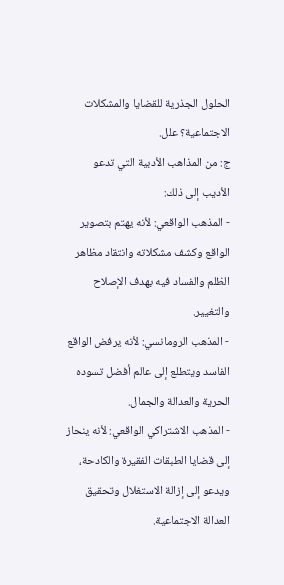الحلول الجذرية للقضايا والمشكلات الاجتماعية؟ علل.
ج: من المذاهب الأدبية التي تدعو الأديب إلى ذلك:
- المذهب الواقعي: لأنه يهتم بتصوير الواقع وكشف مشكلاته وانتقاد مظاهر الظلم والفساد فيه بهدف الإصلاح والتغيير.
- المذهب الرومانسي: لأنه يرفض الواقع الفاسد ويتطلع إلى عالم أفضل تسوده الحرية والعدالة والجمال.
- المذهب الاشتراكي الواقعي: لأنه ينحاز إلى قضايا الطبقات الفقيرة والكادحة، ويدعو إلى إزالة الاستغلال وتحقيق العدالة الاجتماعية.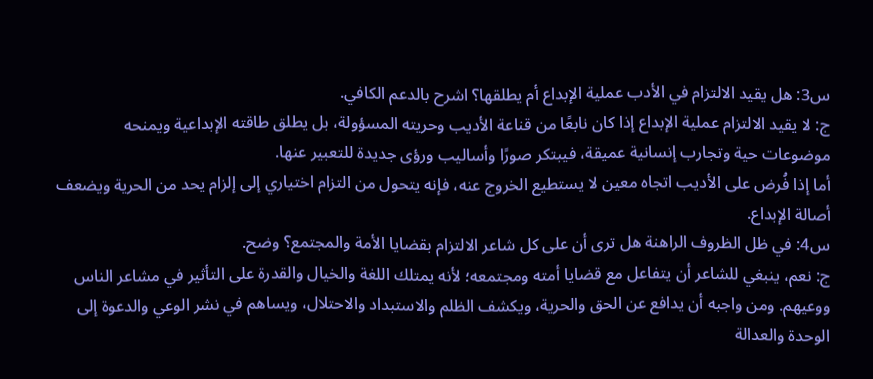س3: هل يقيد الالتزام في الأدب عملية الإبداع أم يطلقها؟ اشرح بالدعم الكافي.
ج: لا يقيد الالتزام عملية الإبداع إذا كان نابعًا من قناعة الأديب وحريته المسؤولة، بل يطلق طاقته الإبداعية ويمنحه موضوعات حية وتجارب إنسانية عميقة، فيبتكر صورًا وأساليب ورؤى جديدة للتعبير عنها.
أما إذا فُرض على الأديب اتجاه معين لا يستطيع الخروج عنه، فإنه يتحول من التزام اختياري إلى إلزام يحد من الحرية ويضعف أصالة الإبداع.
س4: في ظل الظروف الراهنة هل ترى أن على كل شاعر الالتزام بقضايا الأمة والمجتمع؟ وضح.
ج: نعم، ينبغي للشاعر أن يتفاعل مع قضايا أمته ومجتمعه؛ لأنه يمتلك اللغة والخيال والقدرة على التأثير في مشاعر الناس ووعيهم. ومن واجبه أن يدافع عن الحق والحرية، ويكشف الظلم والاستبداد والاحتلال، ويساهم في نشر الوعي والدعوة إلى الوحدة والعدالة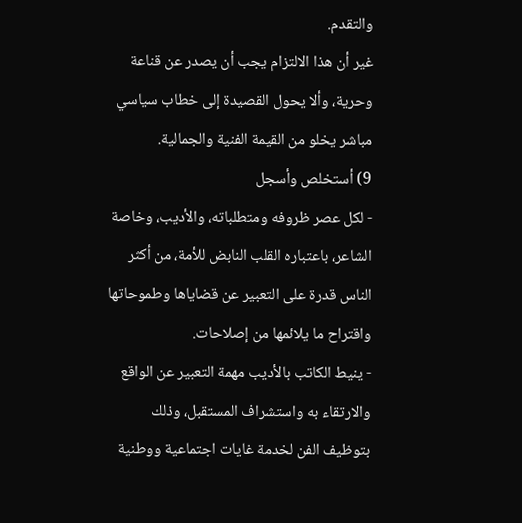والتقدم.
غير أن هذا الالتزام يجب أن يصدر عن قناعة وحرية، وألا يحول القصيدة إلى خطاب سياسي مباشر يخلو من القيمة الفنية والجمالية.
9) أستخلص وأسجل
- لكل عصر ظروفه ومتطلباته، والأديب، وخاصة الشاعر، باعتباره القلب النابض للأمة، من أكثر الناس قدرة على التعبير عن قضاياها وطموحاتها واقتراح ما يلائمها من إصلاحات.
- ينيط الكاتب بالأديب مهمة التعبير عن الواقع والارتقاء به واستشراف المستقبل، وذلك بتوظيف الفن لخدمة غايات اجتماعية ووطنية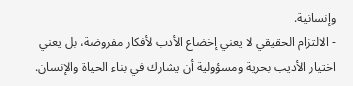وإنسانية.
- الالتزام الحقيقي لا يعني إخضاع الأدب لأفكار مفروضة، بل يعني اختيار الأديب بحرية ومسؤولية أن يشارك في بناء الحياة والإنسان.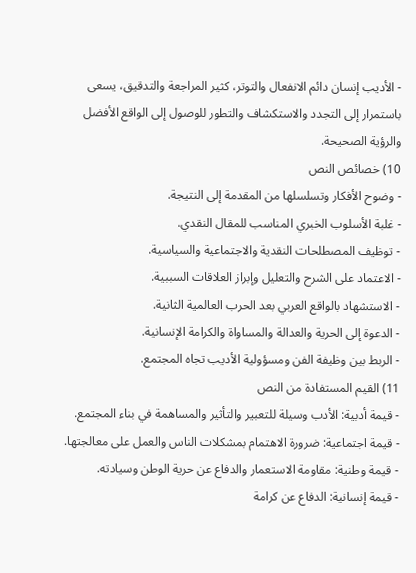- الأديب إنسان دائم الانفعال والتوتر، كثير المراجعة والتدقيق، يسعى باستمرار إلى التجدد والاستكشاف والتطور للوصول إلى الواقع الأفضل والرؤية الصحيحة.
10) خصائص النص
- وضوح الأفكار وتسلسلها من المقدمة إلى النتيجة.
- غلبة الأسلوب الخبري المناسب للمقال النقدي.
- توظيف المصطلحات النقدية والاجتماعية والسياسية.
- الاعتماد على الشرح والتعليل وإبراز العلاقات السببية.
- الاستشهاد بالواقع العربي بعد الحرب العالمية الثانية.
- الدعوة إلى الحرية والعدالة والمساواة والكرامة الإنسانية.
- الربط بين وظيفة الفن ومسؤولية الأديب تجاه المجتمع.
11) القيم المستفادة من النص
- قيمة أدبية: الأدب وسيلة للتعبير والتأثير والمساهمة في بناء المجتمع.
- قيمة اجتماعية: ضرورة الاهتمام بمشكلات الناس والعمل على معالجتها.
- قيمة وطنية: مقاومة الاستعمار والدفاع عن حرية الوطن وسيادته.
- قيمة إنسانية: الدفاع عن كرامة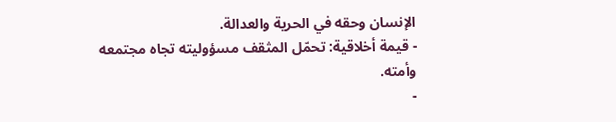الإنسان وحقه في الحرية والعدالة.
- قيمة أخلاقية: تحمّل المثقف مسؤوليته تجاه مجتمعه وأمته.
-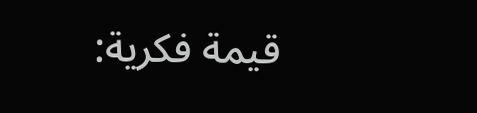قيمة فكرية: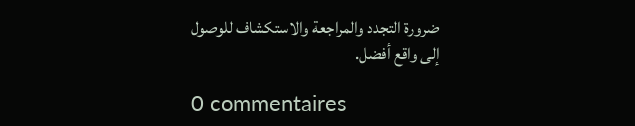ضرورة التجدد والمراجعة والاستكشاف للوصول إلى واقع أفضل.

0 commentaires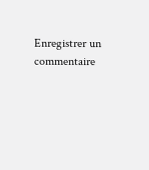Enregistrer un commentaire